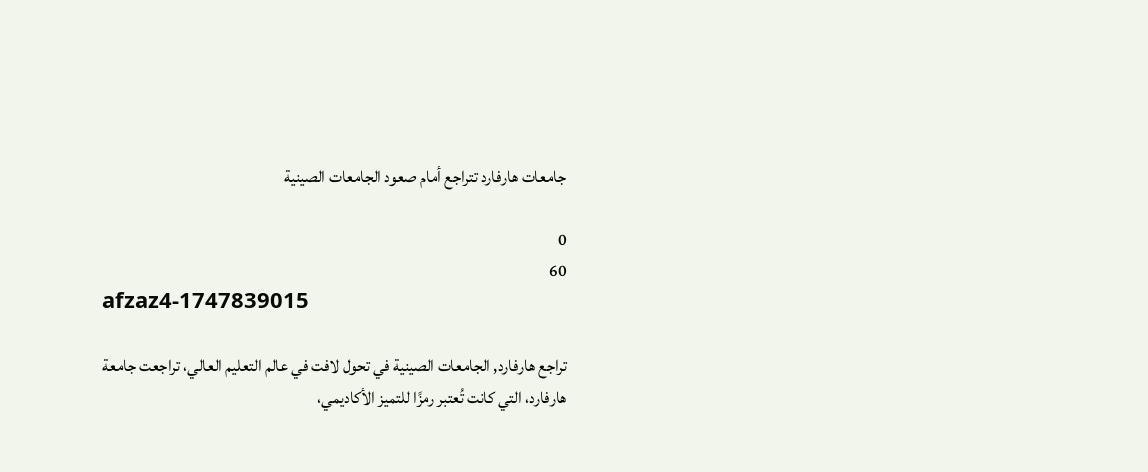جامعات هارفارد تتراجع أمام صعود الجامعات الصينية

0
60
afzaz4-1747839015

تراجع هارفارد, الجامعات الصينية في تحول لافت في عالم التعليم العالي، تراجعت جامعة هارفارد، التي كانت تُعتبر رمزًا للتميز الأكاديمي،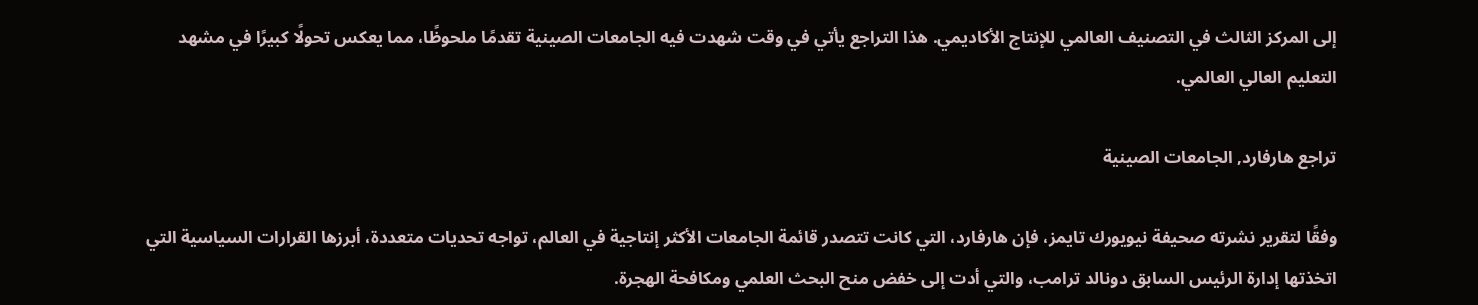إلى المركز الثالث في التصنيف العالمي للإنتاج الأكاديمي. هذا التراجع يأتي في وقت شهدت فيه الجامعات الصينية تقدمًا ملحوظًا، مما يعكس تحولًا كبيرًا في مشهد التعليم العالي العالمي.

تراجع هارفارد, الجامعات الصينية

وفقًا لتقرير نشرته صحيفة نيويورك تايمز، فإن هارفارد، التي كانت تتصدر قائمة الجامعات الأكثر إنتاجية في العالم، تواجه تحديات متعددة، أبرزها القرارات السياسية التي اتخذتها إدارة الرئيس السابق دونالد ترامب، والتي أدت إلى خفض منح البحث العلمي ومكافحة الهجرة.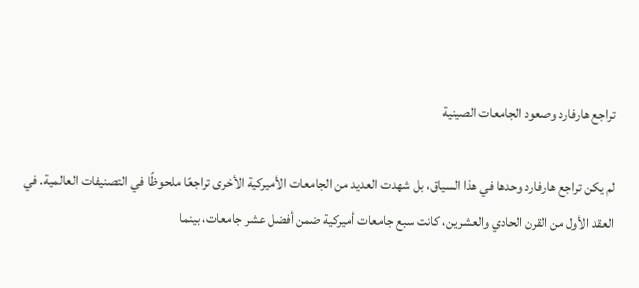تراجع هارفارد وصعود الجامعات الصينية

لم يكن تراجع هارفارد وحدها في هذا السياق، بل شهدت العديد من الجامعات الأميركية الأخرى تراجعًا ملحوظًا في التصنيفات العالمية. في العقد الأول من القرن الحادي والعشرين، كانت سبع جامعات أميركية ضمن أفضل عشر جامعات، بينما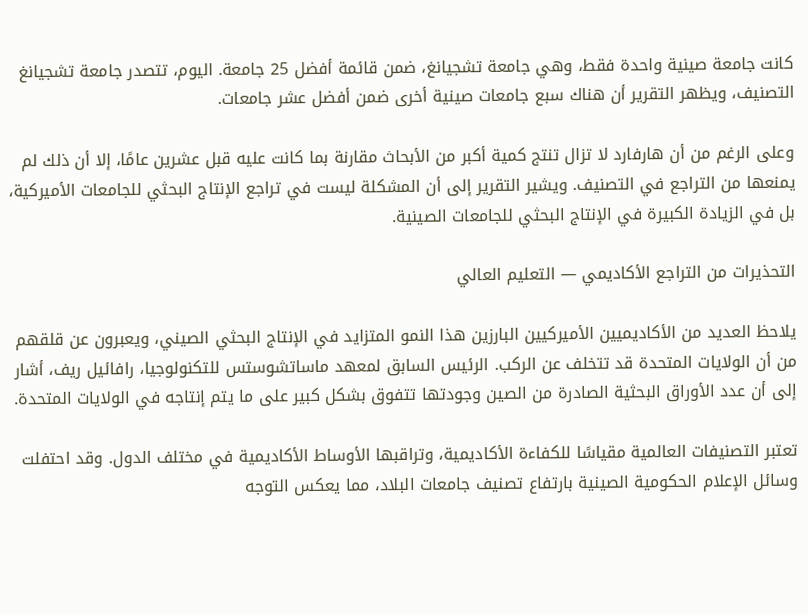كانت جامعة صينية واحدة فقط، وهي جامعة تشجيانغ، ضمن قائمة أفضل 25 جامعة. اليوم، تتصدر جامعة تشجيانغ التصنيف، ويظهر التقرير أن هناك سبع جامعات صينية أخرى ضمن أفضل عشر جامعات.

وعلى الرغم من أن هارفارد لا تزال تنتج كمية أكبر من الأبحاث مقارنة بما كانت عليه قبل عشرين عامًا، إلا أن ذلك لم يمنعها من التراجع في التصنيف. ويشير التقرير إلى أن المشكلة ليست في تراجع الإنتاج البحثي للجامعات الأميركية، بل في الزيادة الكبيرة في الإنتاج البحثي للجامعات الصينية.

التحذيرات من التراجع الأكاديمي — التعليم العالي

يلاحظ العديد من الأكاديميين الأميركيين البارزين هذا النمو المتزايد في الإنتاج البحثي الصيني، ويعبرون عن قلقهم من أن الولايات المتحدة قد تتخلف عن الركب. الرئيس السابق لمعهد ماساتشوستس للتكنولوجيا، رافائيل ريف، أشار إلى أن عدد الأوراق البحثية الصادرة من الصين وجودتها تتفوق بشكل كبير على ما يتم إنتاجه في الولايات المتحدة.

تعتبر التصنيفات العالمية مقياسًا للكفاءة الأكاديمية، وتراقبها الأوساط الأكاديمية في مختلف الدول. وقد احتفلت وسائل الإعلام الحكومية الصينية بارتفاع تصنيف جامعات البلاد، مما يعكس التوجه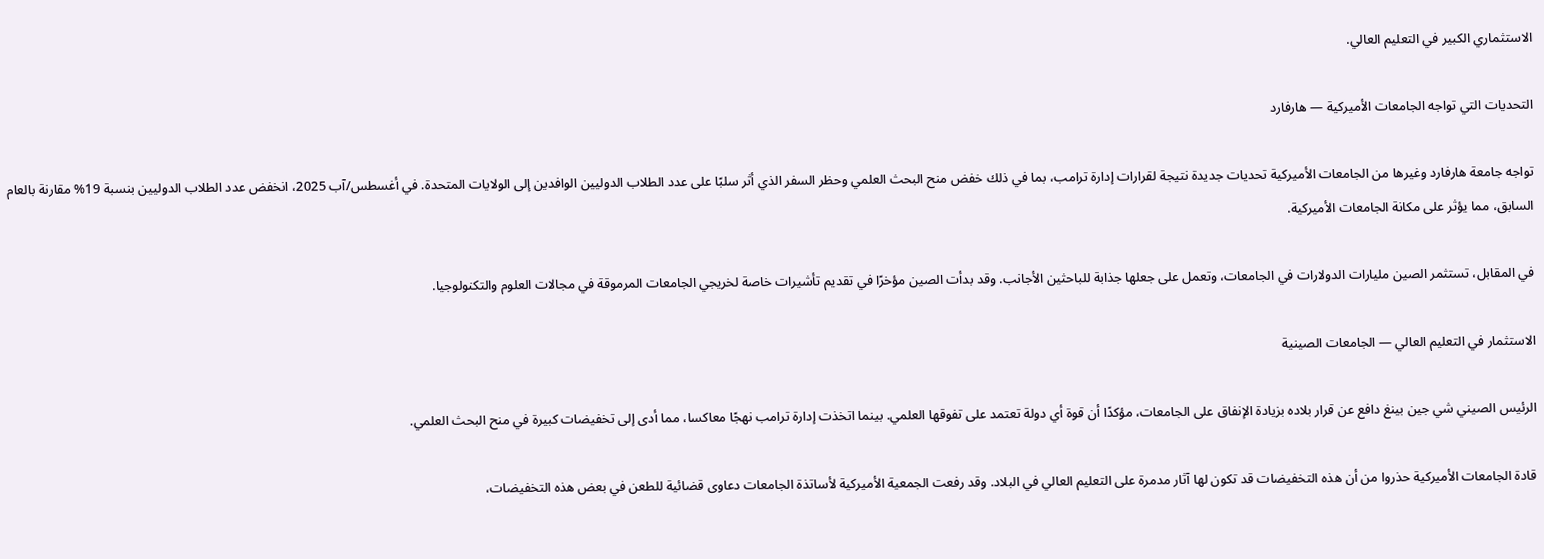الاستثماري الكبير في التعليم العالي.

التحديات التي تواجه الجامعات الأميركية — هارفارد

تواجه جامعة هارفارد وغيرها من الجامعات الأميركية تحديات جديدة نتيجة لقرارات إدارة ترامب، بما في ذلك خفض منح البحث العلمي وحظر السفر الذي أثر سلبًا على عدد الطلاب الدوليين الوافدين إلى الولايات المتحدة. في أغسطس/آب 2025، انخفض عدد الطلاب الدوليين بنسبة 19% مقارنة بالعام السابق، مما يؤثر على مكانة الجامعات الأميركية.

في المقابل، تستثمر الصين مليارات الدولارات في الجامعات، وتعمل على جعلها جذابة للباحثين الأجانب. وقد بدأت الصين مؤخرًا في تقديم تأشيرات خاصة لخريجي الجامعات المرموقة في مجالات العلوم والتكنولوجيا.

الاستثمار في التعليم العالي — الجامعات الصينية

الرئيس الصيني شي جين بينغ دافع عن قرار بلاده بزيادة الإنفاق على الجامعات، مؤكدًا أن قوة أي دولة تعتمد على تفوقها العلمي. بينما اتخذت إدارة ترامب نهجًا معاكسا، مما أدى إلى تخفيضات كبيرة في منح البحث العلمي.

قادة الجامعات الأميركية حذروا من أن هذه التخفيضات قد تكون لها آثار مدمرة على التعليم العالي في البلاد. وقد رفعت الجمعية الأميركية لأساتذة الجامعات دعاوى قضائية للطعن في بعض هذه التخفيضات،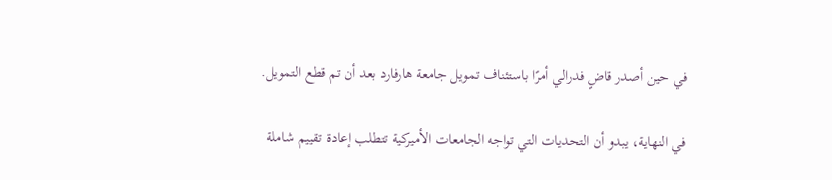في حين أصدر قاضٍ فدرالي أمرًا باستئناف تمويل جامعة هارفارد بعد أن تم قطع التمويل.

في النهاية، يبدو أن التحديات التي تواجه الجامعات الأميركية تتطلب إعادة تقييم شاملة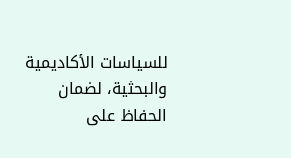للسياسات الأكاديمية والبحثية، لضمان الحفاظ على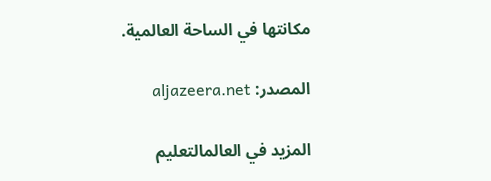مكانتها في الساحة العالمية.

المصدر: aljazeera.net

المزيد في العالمالتعليم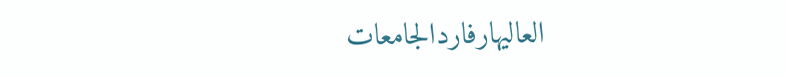العاليهارفاردالجامعات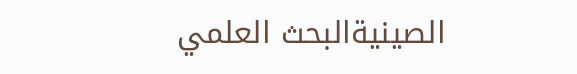الصينيةالبحث العلمي